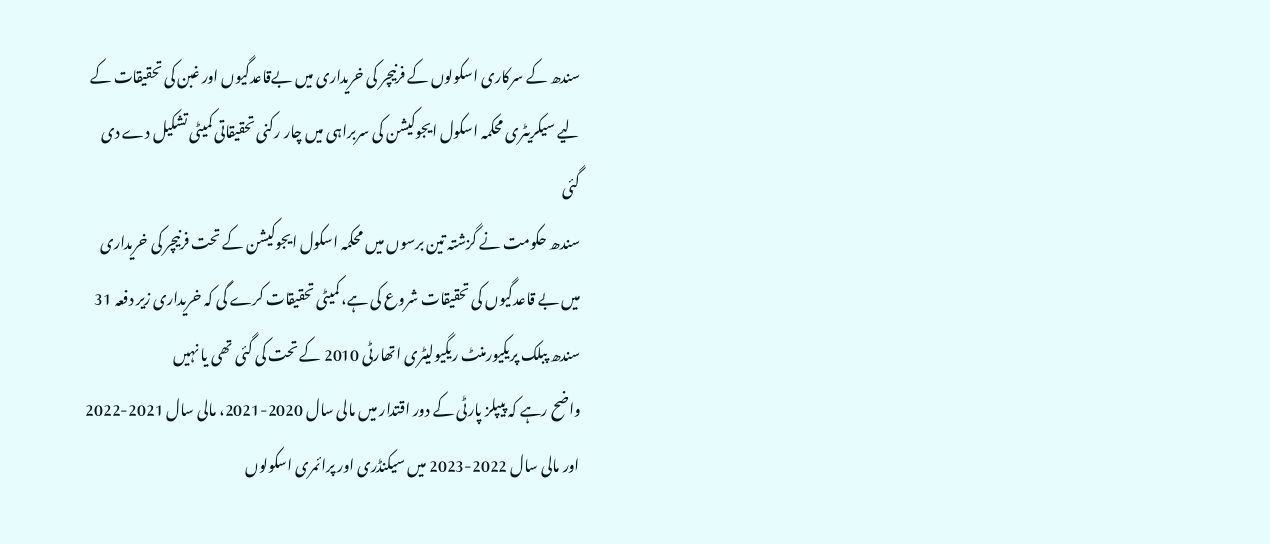سندھ کے سرکاری اسکولوں کے فرنیچر کی خریداری میں بےقاعدگیوں اور غبن کی تحقیقات کے لیے سیکریٹری محکمہ اسکول ایجوکیشن کی سربراہی میں چار رکنی تحقیقاتی کمیٹی تشکیل دے دی گئی
سندھ حکومت نے گزشتہ تین برسوں میں محکمہ اسکول ایجوکیشن کے تحت فرنیچر کی خریداری میں بے قاعدگیوں کی تحقیقات شروع کی ہے، کمیٹی تحقیقات کرے گی کہ خریداری زیر دفعہ 31 سندھ پبلک پریکیورمنٹ ریگیولیٹری اتھارٹی 2010 کے تحت کی گئی تھی یا نہیں
واضح رہے کہ پیپلز پارٹی کے دور اقتدار میں مالی سال 2020-2021، مالی سال 2021-2022 اور مالی سال 2022-2023 میں سیکنڈری اور پرائمری اسکولوں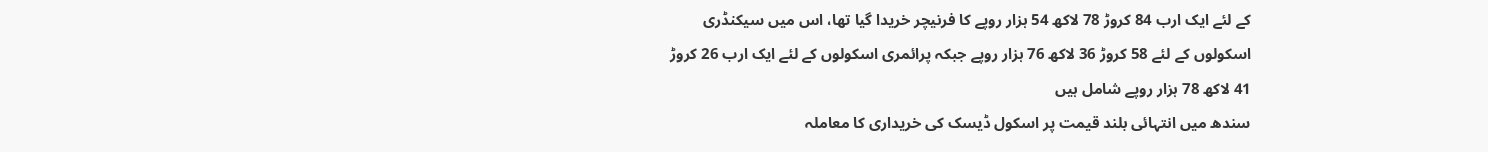کے لئے ایک ارب 84 کروڑ 78 لاکھ 54 ہزار روپے کا فرنیچر خریدا گیا تھا، اس میں سیکنڈری اسکولوں کے لئے 58 کروڑ 36 لاکھ 76 ہزار روپے جبکہ پرائمری اسکولوں کے لئے ایک ارب 26 کروڑ 41 لاکھ 78 ہزار روپے شامل ہیں
سندھ میں انتہائی بلند قیمت پر اسکول ڈیسک کی خریداری کا معاملہ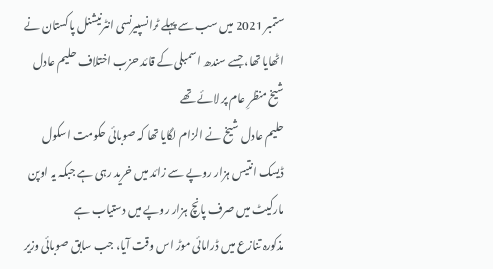ستمبر 2021 میں سب سے پہلے ٹرانسپیرنسی انٹرنیشنل پاکستان نے اٹھایا تھا، جسے سندھ اسمبلی کے قائد حزب اختلاف حلیم عادل شیخ منظرِ عام پر لائے تھے
حلیم عادل شیخ نے الزام لگایا تھا کہ صوبائی حکومت اسکول ڈیسک انتیس ہزار روپے سے زائد میں خرید رہی ہے جبکہ یہ اوپن مارکیٹ میں صرف پانچ ہزار روپے میں دستیاب ہے
مذکورہ تنازع میں ڈرامائی موڑ اس وقت آیا، جب سابق صوبائی وزیر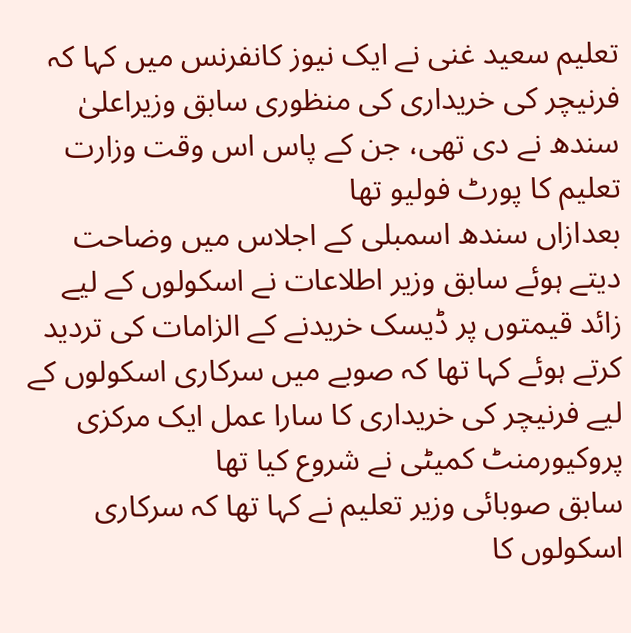تعلیم سعید غنی نے ایک نیوز کانفرنس میں کہا کہ فرنیچر کی خریداری کی منظوری سابق وزیراعلیٰ سندھ نے دی تھی، جن کے پاس اس وقت وزارت تعلیم کا پورٹ فولیو تھا
بعدازاں سندھ اسمبلی کے اجلاس میں وضاحت دیتے ہوئے سابق وزیر اطلاعات نے اسکولوں کے لیے زائد قیمتوں پر ڈیسک خریدنے کے الزامات کی تردید کرتے ہوئے کہا تھا کہ صوبے میں سرکاری اسکولوں کے لیے فرنیچر کی خریداری کا سارا عمل ایک مرکزی پروکیورمنٹ کمیٹی نے شروع کیا تھا
سابق صوبائی وزیر تعلیم نے کہا تھا کہ سرکاری اسکولوں کا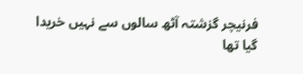فرنیچر گزشتہ آٹھ سالوں سے نہیں خریدا گیا تھا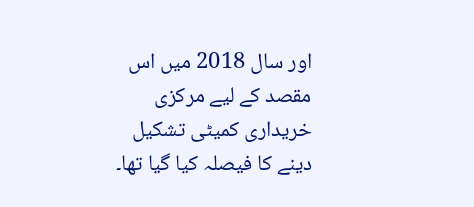اور سال 2018 میں اس مقصد کے لیے مرکزی خریداری کمیٹی تشکیل دینے کا فیصلہ کیا گیا تھا۔